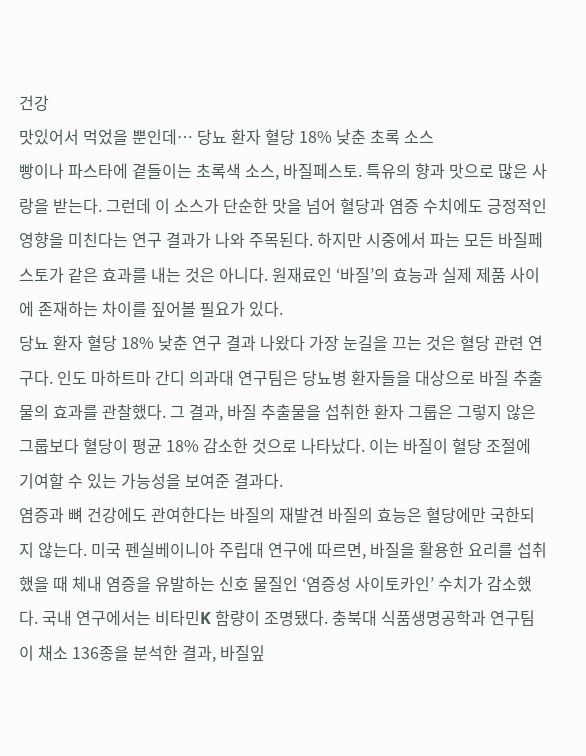건강
맛있어서 먹었을 뿐인데… 당뇨 환자 혈당 18% 낮춘 초록 소스
빵이나 파스타에 곁들이는 초록색 소스, 바질페스토. 특유의 향과 맛으로 많은 사랑을 받는다. 그런데 이 소스가 단순한 맛을 넘어 혈당과 염증 수치에도 긍정적인 영향을 미친다는 연구 결과가 나와 주목된다. 하지만 시중에서 파는 모든 바질페스토가 같은 효과를 내는 것은 아니다. 원재료인 ‘바질’의 효능과 실제 제품 사이에 존재하는 차이를 짚어볼 필요가 있다.
당뇨 환자 혈당 18% 낮춘 연구 결과 나왔다 가장 눈길을 끄는 것은 혈당 관련 연구다. 인도 마하트마 간디 의과대 연구팀은 당뇨병 환자들을 대상으로 바질 추출물의 효과를 관찰했다. 그 결과, 바질 추출물을 섭취한 환자 그룹은 그렇지 않은 그룹보다 혈당이 평균 18% 감소한 것으로 나타났다. 이는 바질이 혈당 조절에 기여할 수 있는 가능성을 보여준 결과다.
염증과 뼈 건강에도 관여한다는 바질의 재발견 바질의 효능은 혈당에만 국한되지 않는다. 미국 펜실베이니아 주립대 연구에 따르면, 바질을 활용한 요리를 섭취했을 때 체내 염증을 유발하는 신호 물질인 ‘염증성 사이토카인’ 수치가 감소했다. 국내 연구에서는 비타민K 함량이 조명됐다. 충북대 식품생명공학과 연구팀이 채소 136종을 분석한 결과, 바질잎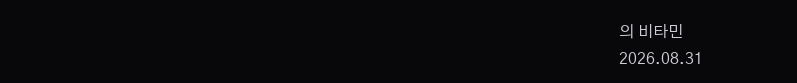의 비타민
2026.08.31